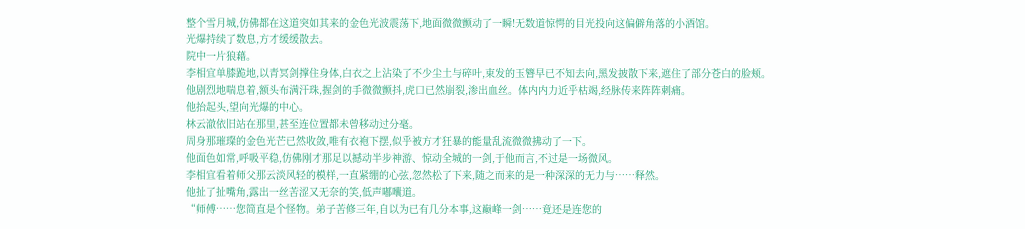整个雪月城,仿佛都在这道突如其来的金色光波震荡下,地面微微颤动了一瞬!无数道惊愕的目光投向这偏僻角落的小酒馆。
光爆持续了数息,方才缓缓散去。
院中一片狼藉。
李相宜单膝跪地,以青冥剑撑住身体,白衣之上沾染了不少尘土与碎叶,束发的玉簪早已不知去向,黑发披散下来,遮住了部分苍白的脸颊。
他剧烈地喘息着,额头布满汗珠,握剑的手微微颤抖,虎口已然崩裂,渗出血丝。体内内力近乎枯竭,经脉传来阵阵刺痛。
他抬起头,望向光爆的中心。
林云澈依旧站在那里,甚至连位置都未曾移动过分毫。
周身那璀璨的金色光芒已然收敛,唯有衣袍下摆,似乎被方才狂暴的能量乱流微微拂动了一下。
他面色如常,呼吸平稳,仿佛刚才那足以撼动半步神游、惊动全城的一剑,于他而言,不过是一场微风。
李相宜看着师父那云淡风轻的模样,一直紧绷的心弦,忽然松了下来,随之而来的是一种深深的无力与……释然。
他扯了扯嘴角,露出一丝苦涩又无奈的笑,低声嘟囔道。
“师傅……您简直是个怪物。弟子苦修三年,自以为已有几分本事,这巅峰一剑……竟还是连您的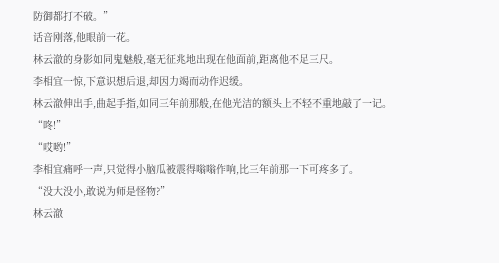防御都打不破。”
话音刚落,他眼前一花。
林云澈的身影如同鬼魅般,毫无征兆地出现在他面前,距离他不足三尺。
李相宜一惊,下意识想后退,却因力竭而动作迟缓。
林云澈伸出手,曲起手指,如同三年前那般,在他光洁的额头上不轻不重地敲了一记。
“咚!”
“哎哟!”
李相宜痛呼一声,只觉得小脑瓜被震得嗡嗡作响,比三年前那一下可疼多了。
“没大没小,敢说为师是怪物?”
林云澈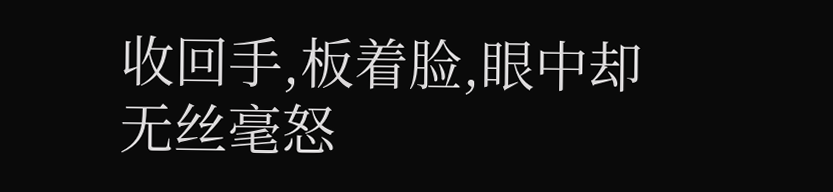收回手,板着脸,眼中却无丝毫怒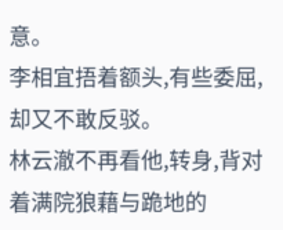意。
李相宜捂着额头,有些委屈,却又不敢反驳。
林云澈不再看他,转身,背对着满院狼藉与跪地的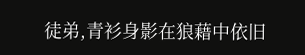徒弟,青衫身影在狼藉中依旧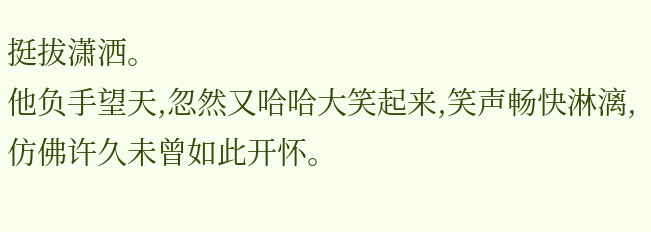挺拔潇洒。
他负手望天,忽然又哈哈大笑起来,笑声畅快淋漓,仿佛许久未曾如此开怀。